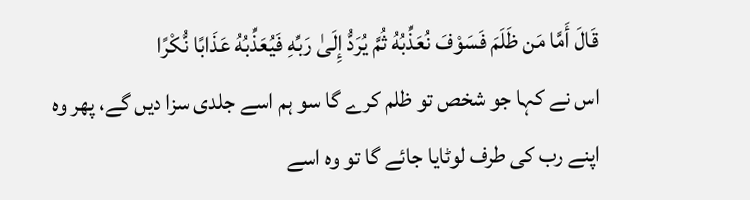قَالَ أَمَّا مَن ظَلَمَ فَسَوْفَ نُعَذِّبُهُ ثُمَّ يُرَدُّ إِلَىٰ رَبِّهِ فَيُعَذِّبُهُ عَذَابًا نُّكْرًا
اس نے کہا جو شخص تو ظلم کرے گا سو ہم اسے جلدی سزا دیں گے، پھر وہ اپنے رب کی طرف لوٹایا جائے گا تو وہ اسے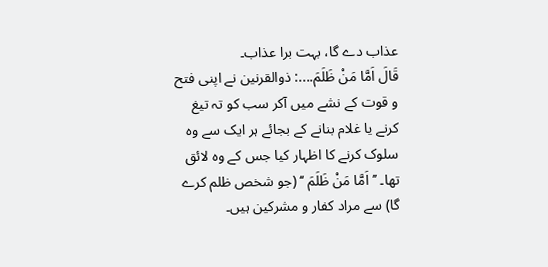عذاب دے گا، بہت برا عذاب۔
قَالَ اَمَّا مَنْ ظَلَمَ....: ذوالقرنین نے اپنی فتح و قوت کے نشے میں آکر سب کو تہ تیغ کرنے یا غلام بنانے کے بجائے ہر ایک سے وہ سلوک کرنے کا اظہار کیا جس کے وہ لائق تھا۔ ’’ اَمَّا مَنْ ظَلَمَ ‘‘ (جو شخص ظلم کرے گا) سے مراد کفار و مشرکین ہیں۔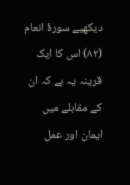دیکھیے سورۂ انعام (۸۲) اس کا ایک قرینہ یہ ہے کہ ان کے مقابلے میں ایمان اور عمل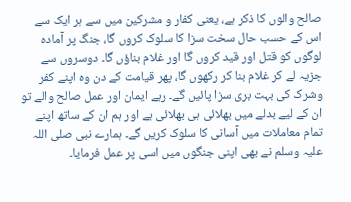صالح والوں کا ذکر ہے، یعنی کفار و مشرکین میں سے ہر ایک سے اس کے حسب حال سخت سزا کا سلوک کروں گا، جنگ پر آمادہ لوگوں کو قتل اور قید کروں گا اور غلام بناؤں گا۔ دوسروں سے جزیہ لے کر غلام بنا کر رکھوں گا، پھر قیامت کے دن وہ اپنے کفر وشرک کی بہت بری سزا پائیں گے۔ رہے ایمان اور عمل صالح والے تو ان کے لیے بدلے میں بھلائی ہی بھلائی ہے اور ہم ان کے ساتھ اپنے تمام معاملات میں آسانی کا سلوک کریں گے۔ ہمارے نبی صلی اللہ علیہ وسلم نے بھی اپنی جنگوں میں اسی پر عمل فرمایا۔